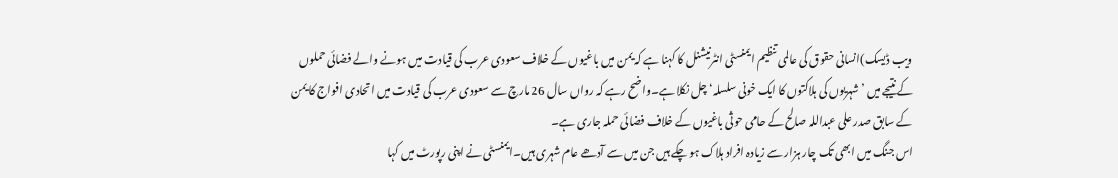ویب ڈیسک)انسانی حقوق کی عالمی تنظیم ایمنسٹی انٹرنیشنل کا کہنا ہے کہ یمن میں باغیوں کے خلاف سعودی عرب کی قیادت میں ہونے والے فضائی حملوں کے نتیجے میں ’شہریوں کی ہلاکتوں کا ایک خونی سلسلہ‘ چل نکلا ہے۔واضح رہے کہ رواں سال 26 مارچ سے سعودی عرب کی قیادت میں اتحادی افواج کا یمن کے سابق صدر علی عبداللہ صالح کے حامی حوثی باغیوں کے خلاف فضائی حملہ جاری ہے۔
اس جنگ میں ابھی تک چار ہزار سے زیادہ افراد ہلاک ہو چکے ہیں جن میں سے آدھے عام شہری ہیں۔ایمنسٹی نے اپنی رپورٹ میں کہا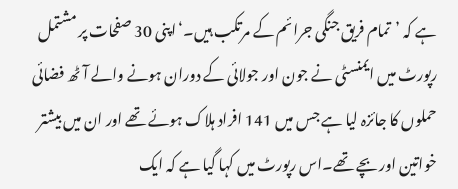ہے کہ ’تمام فریق جنگی جرائم کے مرتکب ہیں۔‘اپنی 30 صفحات پر مشتمل رپورٹ میں ایمنسٹی نے جون اور جولائی کے دوران ہونے والے آٹھ فضائی حملوں کا جائزہ لیا ہے جس میں 141 افراد ہلاک ہوئے تھے اور ان میں بیشتر خواتین اور بچے تھے۔اس رپورٹ میں کہا گیا ہے کہ ایک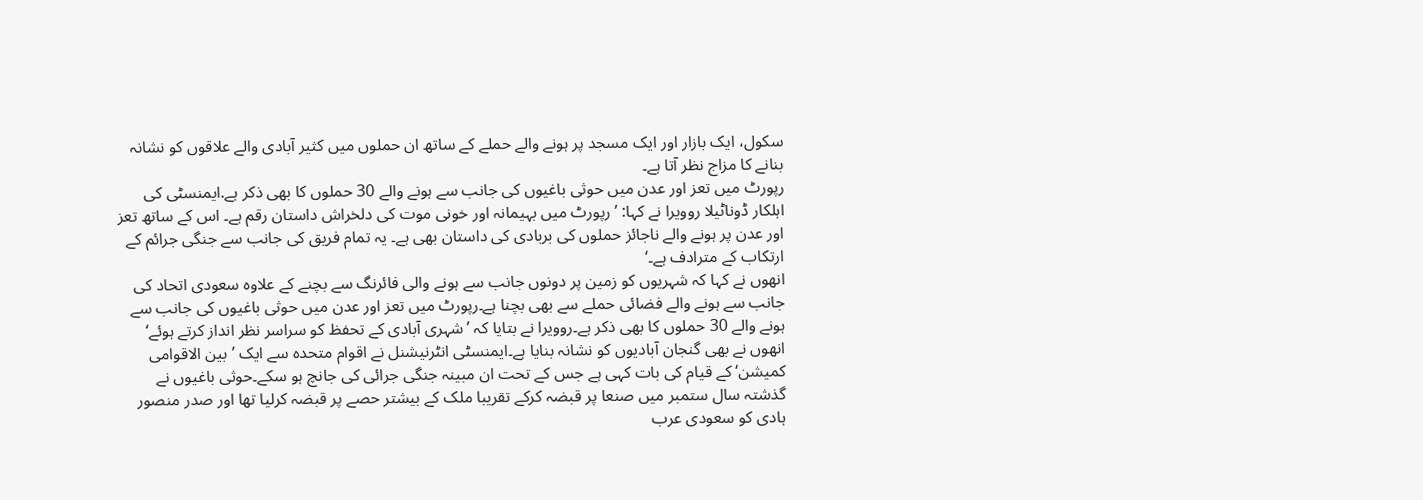سکول، ایک بازار اور ایک مسجد پر ہونے والے حملے کے ساتھ ان حملوں میں کثیر آبادی والے علاقوں کو نشانہ بنانے کا مزاج نظر آتا ہے۔
رپورٹ میں تعز اور عدن میں حوثی باغیوں کی جانب سے ہونے والے 30 حملوں کا بھی ذکر ہے.ایمنسٹی کی اہلکار ڈوناٹیلا روویرا نے کہا: ’رپورٹ میں بہیمانہ اور خونی موت کی دلخراش داستان رقم ہے۔ اس کے ساتھ تعز اور عدن پر ہونے والے ناجائز حملوں کی بربادی کی داستان بھی ہے۔ یہ تمام فریق کی جانب سے جنگی جرائم کے ارتکاب کے مترادف ہے۔‘
انھوں نے کہا کہ شہریوں کو زمین پر دونوں جانب سے ہونے والی فائرنگ سے بچنے کے علاوہ سعودی اتحاد کی جانب سے ہونے والے فضائی حملے سے بھی بچنا ہے۔رپورٹ میں تعز اور عدن میں حوثی باغیوں کی جانب سے ہونے والے 30 حملوں کا بھی ذکر ہے۔روویرا نے بتایا کہ ’شہری آبادی کے تحفظ کو سراسر نظر انداز کرتے ہوئے‘ انھوں نے بھی گنجان آبادیوں کو نشانہ بنایا ہے۔ایمنسٹی انٹرنیشنل نے اقوام متحدہ سے ایک ’بین الاقوامی کمیشن‘ کے قیام کی بات کہی ہے جس کے تحت ان مبینہ جنگی جرائی کی جانچ ہو سکے۔حوثی باغیوں نے گذشتہ سال ستمبر میں صنعا پر قبضہ کرکے تقریبا ملک کے بیشتر حصے پر قبضہ کرلیا تھا اور صدر منصور ہادی کو سعودی عرب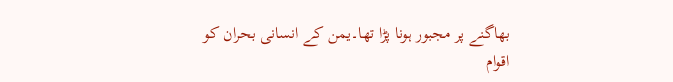بھاگنے پر مجبور ہونا پڑا تھا۔یمن کے انسانی بحران کو اقوام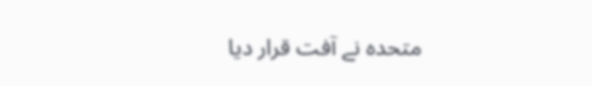متحدہ نے آفت قرار دیا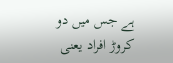ہے جس میں دو کروڑ افراد یعنی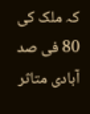کہ ملک کی 80 فی صد آبادی متاثر